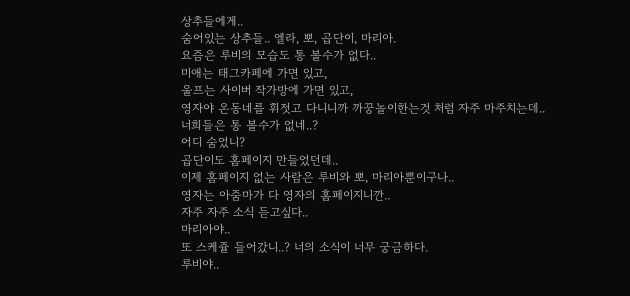상추들에게..
숨어있는 상추들.. 엘라, 뽀, 곱단이, 마리아.
요즘은 루비의 모습도 통 볼수가 없다..
미애는 태그카페에 가면 있고,
울프는 사이버 작가방에 가면 있고,
영자야 온동네를 휘젓고 다니니까 까꿍놀이한는것 처럼 자주 마주치는데..
너희들은 통 볼수가 없네..?
어디 숨었니?
곱단이도 홈페이지 만들었던데..
이제 홈페이지 없는 사람은 루비와 뽀, 마리아뿐이구나..
영자는 아줌마가 다 영자의 홈페이지니깐..
자주 자주 소식 듣고싶다..
마리아야..
또 스케쥴 들어갔니..? 너의 소식이 너무 궁금하다.
루비야..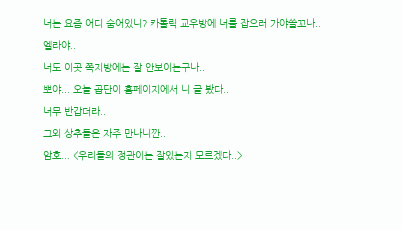너는 요즘 어디 숨어있니? 카톨릭 교우방에 너를 잡으러 가야쓸꼬나..
엘라야..
너도 이곳 쪽지방에는 잘 안보이는구나..
뽀야... 오늘 곱단이 홈페이지에서 니 글 봤다..
너무 반갑더라..
그외 상추들은 자주 만나니깐..
암호... <우리들의 정관이는 잘있는지 모르겠다..>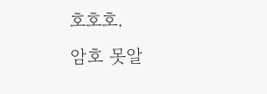호호호.
암호 못알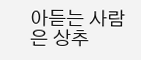아듣는 사람은 상추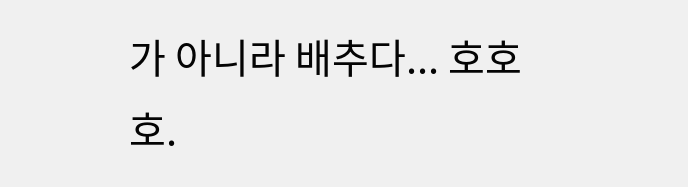가 아니라 배추다... 호호호.